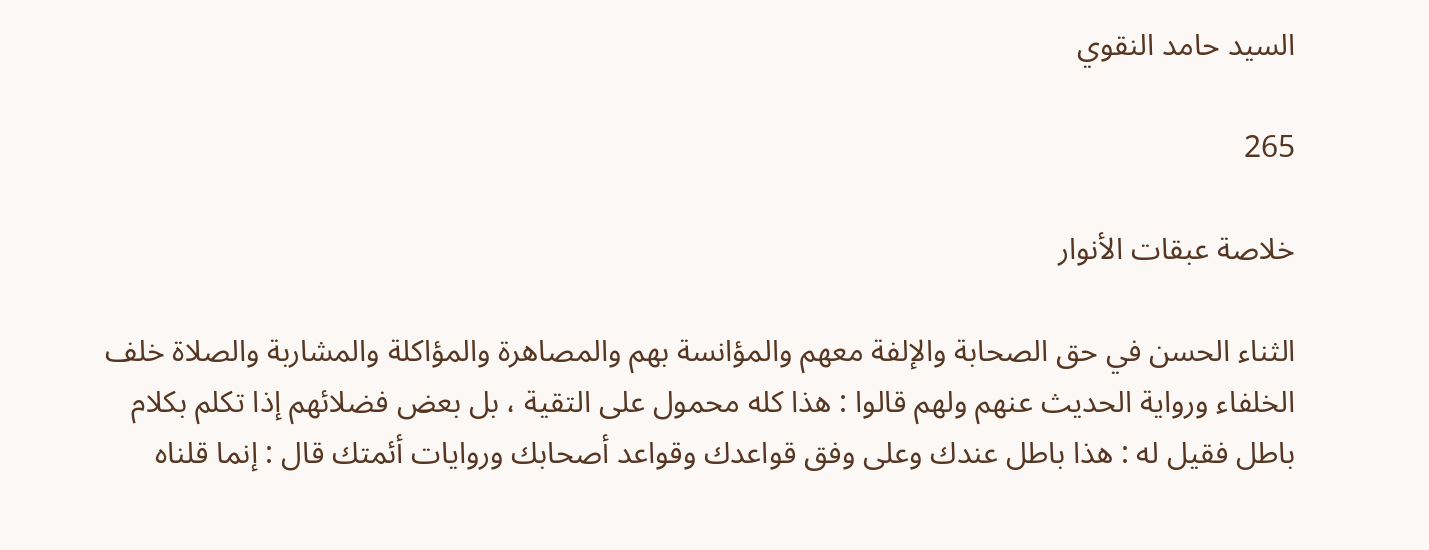السيد حامد النقوي

265

خلاصة عبقات الأنوار

الثناء الحسن في حق الصحابة والإلفة معهم والمؤانسة بهم والمصاهرة والمؤاكلة والمشاربة والصلاة خلف الخلفاء ورواية الحديث عنهم ولهم قالوا : هذا كله محمول على التقية ، بل بعض فضلائهم إذا تكلم بكلام باطل فقيل له : هذا باطل عندك وعلى وفق قواعدك وقواعد أصحابك وروايات أئمتك قال : إنما قلناه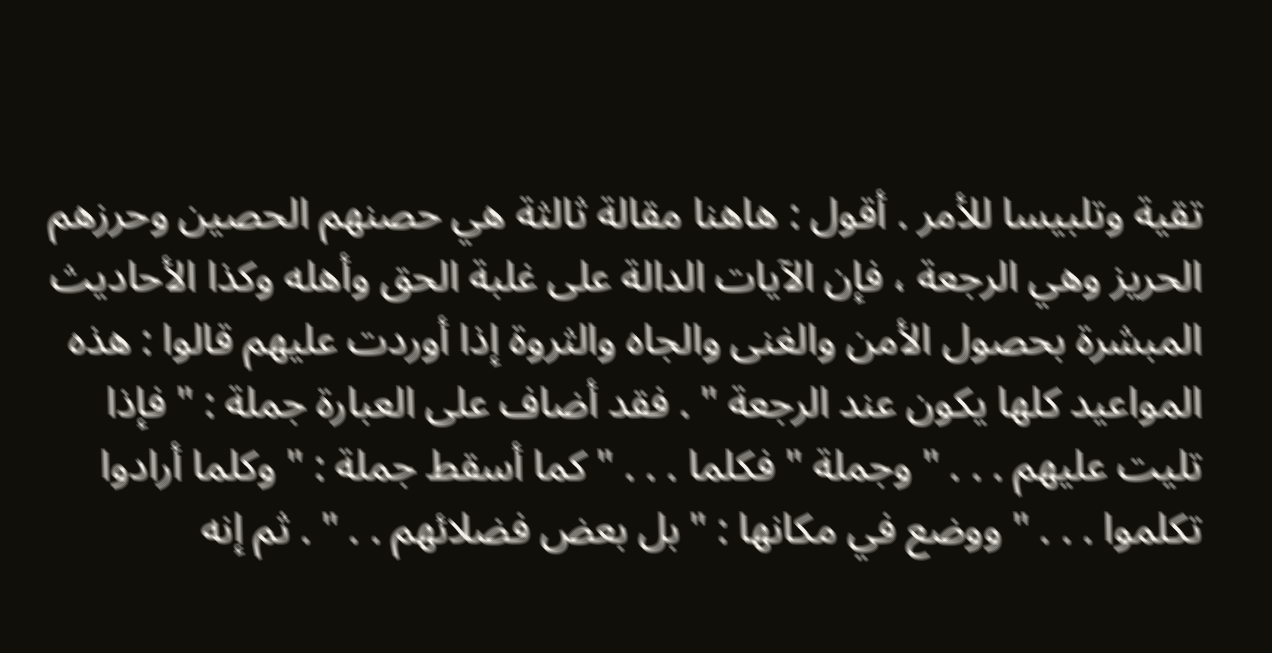تقية وتلبيسا للأمر . أقول : هاهنا مقالة ثالثة هي حصنهم الحصين وحرزهم الحريز وهي الرجعة ، فإن الآيات الدالة على غلبة الحق وأهله وكذا الأحاديث المبشرة بحصول الأمن والغنى والجاه والثروة إذا أوردت عليهم قالوا : هذه المواعيد كلها يكون عند الرجعة " . فقد أضاف على العبارة جملة : " فإذا تليت عليهم . . . " وجملة " فكلما . . . " كما أسقط جملة : " وكلما أرادوا تكلموا . . . " ووضع في مكانها : " بل بعض فضلائهم . . " . ثم إنه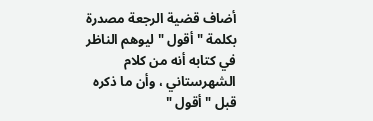أضاف قضية الرجعة مصدرة بكلمة " أقول " ليوهم الناظر في كتابه أنه من كلام الشهرستاني ، وأن ما ذكره قبل " أقول "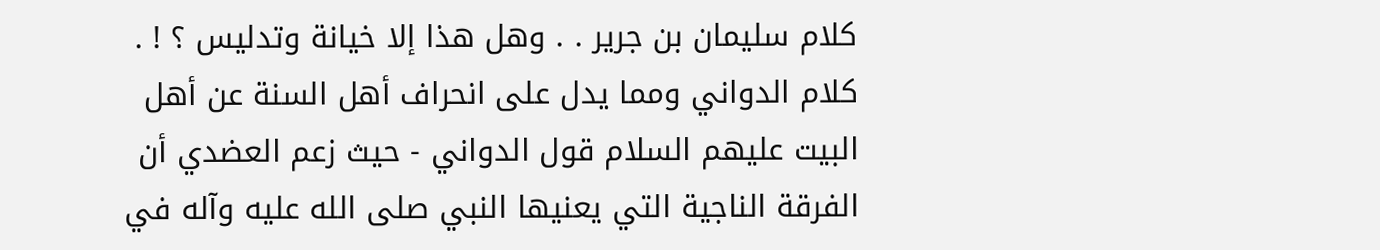كلام سليمان بن جرير . . وهل هذا إلا خيانة وتدليس ؟ ! . كلام الدواني ومما يدل على انحراف أهل السنة عن أهل البيت عليهم السلام قول الدواني - حيث زعم العضدي أن الفرقة الناجية التي يعنيها النبي صلى الله عليه وآله في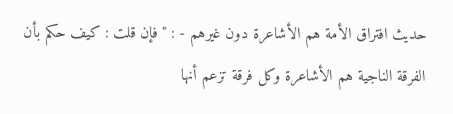حديث افتراق الأمة هم الأشاعرة دون غيرهم - : " فإن قلت : كيف حكم بأن الفرقة الناجية هم الأشاعرة وكل فرقة تزعم أنها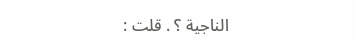الناجية ؟ . قلت :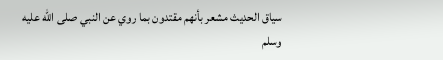سياق الحديث مشعر بأنهم مقتدون بما روي عن النبي صلى الله عليه وسلم